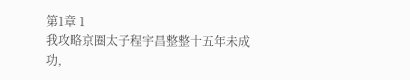第1章 1
我攻略京圈太子程宇昌整整十五年未成功,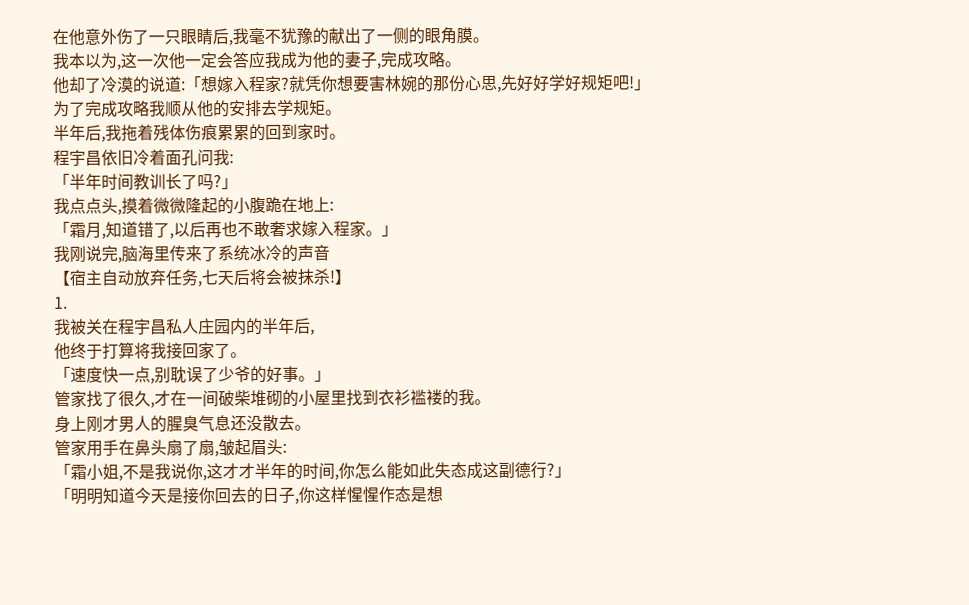在他意外伤了一只眼睛后,我毫不犹豫的献出了一侧的眼角膜。
我本以为,这一次他一定会答应我成为他的妻子,完成攻略。
他却了冷漠的说道:「想嫁入程家?就凭你想要害林婉的那份心思,先好好学好规矩吧!」
为了完成攻略我顺从他的安排去学规矩。
半年后,我拖着残体伤痕累累的回到家时。
程宇昌依旧冷着面孔问我:
「半年时间教训长了吗?」
我点点头,摸着微微隆起的小腹跪在地上:
「霜月,知道错了,以后再也不敢奢求嫁入程家。」
我刚说完,脑海里传来了系统冰冷的声音
【宿主自动放弃任务,七天后将会被抹杀!】
1.
我被关在程宇昌私人庄园内的半年后,
他终于打算将我接回家了。
「速度快一点,别耽误了少爷的好事。」
管家找了很久,才在一间破柴堆砌的小屋里找到衣衫褴褛的我。
身上刚才男人的腥臭气息还没散去。
管家用手在鼻头扇了扇,皱起眉头:
「霜小姐,不是我说你,这才才半年的时间,你怎么能如此失态成这副德行?」
「明明知道今天是接你回去的日子,你这样惺惺作态是想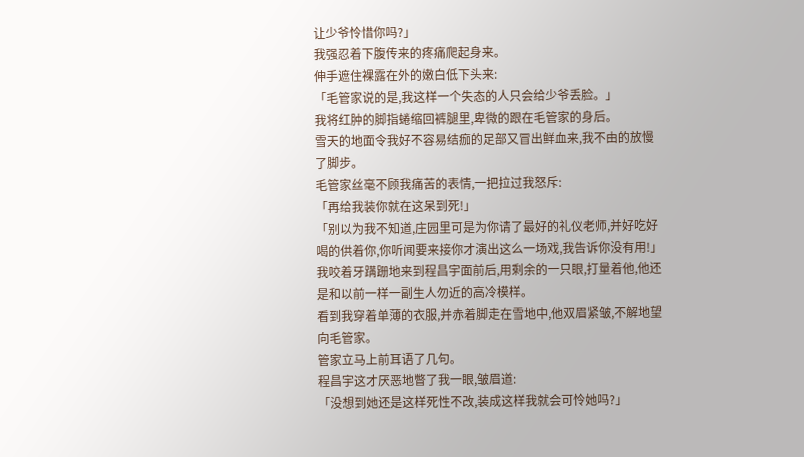让少爷怜惜你吗?」
我强忍着下腹传来的疼痛爬起身来。
伸手遮住裸露在外的嫩白低下头来:
「毛管家说的是,我这样一个失态的人只会给少爷丢脸。」
我将红肿的脚指蜷缩回裤腿里,卑微的跟在毛管家的身后。
雪天的地面令我好不容易结痂的足部又冒出鲜血来,我不由的放慢了脚步。
毛管家丝毫不顾我痛苦的表情,一把拉过我怒斥:
「再给我装你就在这呆到死!」
「别以为我不知道,庄园里可是为你请了最好的礼仪老师,并好吃好喝的供着你,你听闻要来接你才演出这么一场戏,我告诉你没有用!」
我咬着牙蹒跚地来到程昌宇面前后,用剩余的一只眼,打量着他,他还是和以前一样一副生人勿近的高冷模样。
看到我穿着单薄的衣服,并赤着脚走在雪地中,他双眉紧皱,不解地望向毛管家。
管家立马上前耳语了几句。
程昌宇这才厌恶地瞥了我一眼,皱眉道:
「没想到她还是这样死性不改,装成这样我就会可怜她吗?」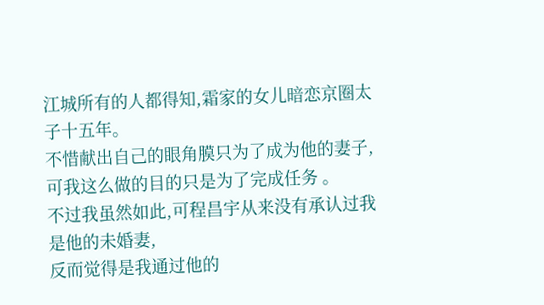江城所有的人都得知,霜家的女儿暗恋京圈太子十五年。
不惜献出自己的眼角膜只为了成为他的妻子,可我这么做的目的只是为了完成任务 。
不过我虽然如此,可程昌宇从来没有承认过我是他的未婚妻,
反而觉得是我通过他的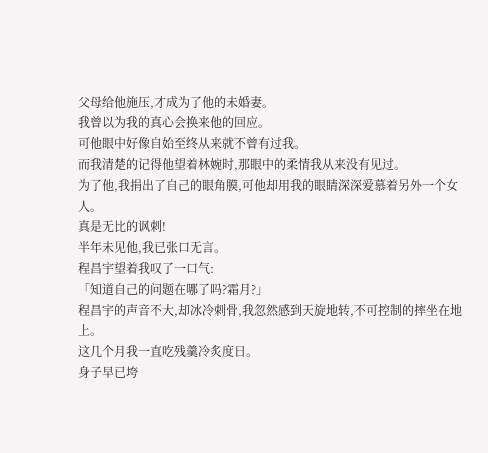父母给他施压,才成为了他的未婚妻。
我曾以为我的真心会换来他的回应。
可他眼中好像自始至终从来就不曾有过我。
而我清楚的记得他望着林婉时,那眼中的柔情我从来没有见过。
为了他,我捐出了自己的眼角膜,可他却用我的眼睛深深爱慕着另外一个女人。
真是无比的讽刺!
半年未见他,我已张口无言。
程昌宇望着我叹了一口气:
「知道自己的问题在哪了吗?霜月?」
程昌宇的声音不大,却冰冷刺骨,我忽然感到天旋地转,不可控制的摔坐在地上。
这几个月我一直吃残羹冷炙度日。
身子早已垮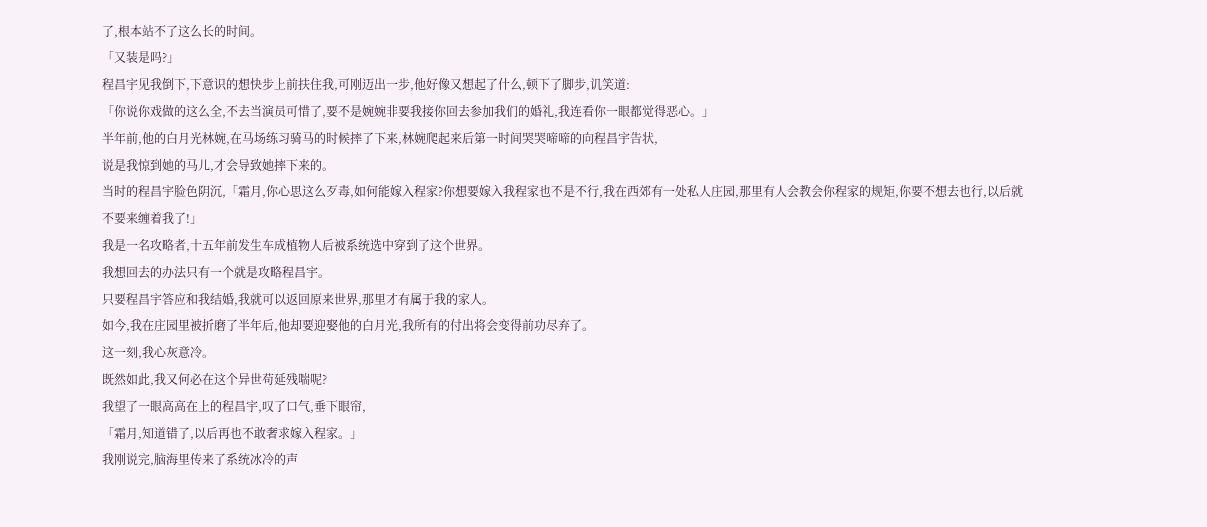了,根本站不了这么长的时间。
「又装是吗?」
程昌宇见我倒下,下意识的想快步上前扶住我,可刚迈出一步,他好像又想起了什么,顿下了脚步,讥笑道:
「你说你戏做的这么全,不去当演员可惜了,要不是婉婉非要我接你回去参加我们的婚礼,我连看你一眼都觉得恶心。」
半年前,他的白月光林婉,在马场练习骑马的时候摔了下来,林婉爬起来后第一时间哭哭啼啼的向程昌宇告状,
说是我惊到她的马儿,才会导致她摔下来的。
当时的程昌宇脸色阴沉,「霜月,你心思这么歹毒,如何能嫁入程家?你想要嫁入我程家也不是不行,我在西郊有一处私人庄园,那里有人会教会你程家的规矩,你要不想去也行,以后就不要来缠着我了!」
我是一名攻略者,十五年前发生车成植物人后被系统选中穿到了这个世界。
我想回去的办法只有一个就是攻略程昌宇。
只要程昌宇答应和我结婚,我就可以返回原来世界,那里才有属于我的家人。
如今,我在庄园里被折磨了半年后,他却要迎娶他的白月光,我所有的付出将会变得前功尽弃了。
这一刻,我心灰意冷。
既然如此,我又何必在这个异世苟延残喘呢?
我望了一眼高高在上的程昌宇,叹了口气,垂下眼帘,
「霜月,知道错了,以后再也不敢奢求嫁入程家。」
我刚说完,脑海里传来了系统冰冷的声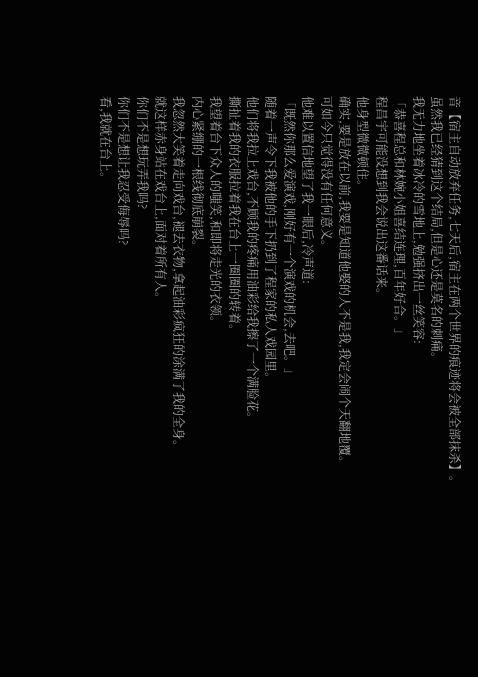音【宿主自动放弃任务,七天后,宿主在两个世界的痕迹将会被全部抹杀】。
虽然我已经猜到这个结局,但是心还是莫名的刺痛。
我无力地坐着冰冷的雪地上,勉强挤出一丝笑容:
「恭喜程总和林婉小姐喜结连理,百年好合。」
程昌宇可能没想到我会说出这番话来。
他身型微微顿住。
确实,要是放在以前,我要是知道他娶的人不是我,我定会闹个天翻地覆。
可如今只觉得没有任何意义。
他难以置信地望了我一眼后,冷声道:
「既然你那么爱演戏,刚好有一个演戏的机会,去吧。」
随着一声令下我被他的手下扔到了程家的私人戏园里。
他们将我拉上戏台,不顾我的疼痛用油彩给我擦了一个满脸花。
撕扯着我的衣服拉着我在台上一圈圈的转着。
我望着台下众人的嗤笑,和即将走光的衣领。
内心紧绷的一根线彻底崩裂。
我忽然大笑着走向戏台,褪去衣物,拿起油彩疯狂的涂满了我的全身。
就这样赤身站在戏台上,面对着所有人。
你们不是想玩弄我吗?
你们不是想让我忍受侮辱吗?
看,我就在台上。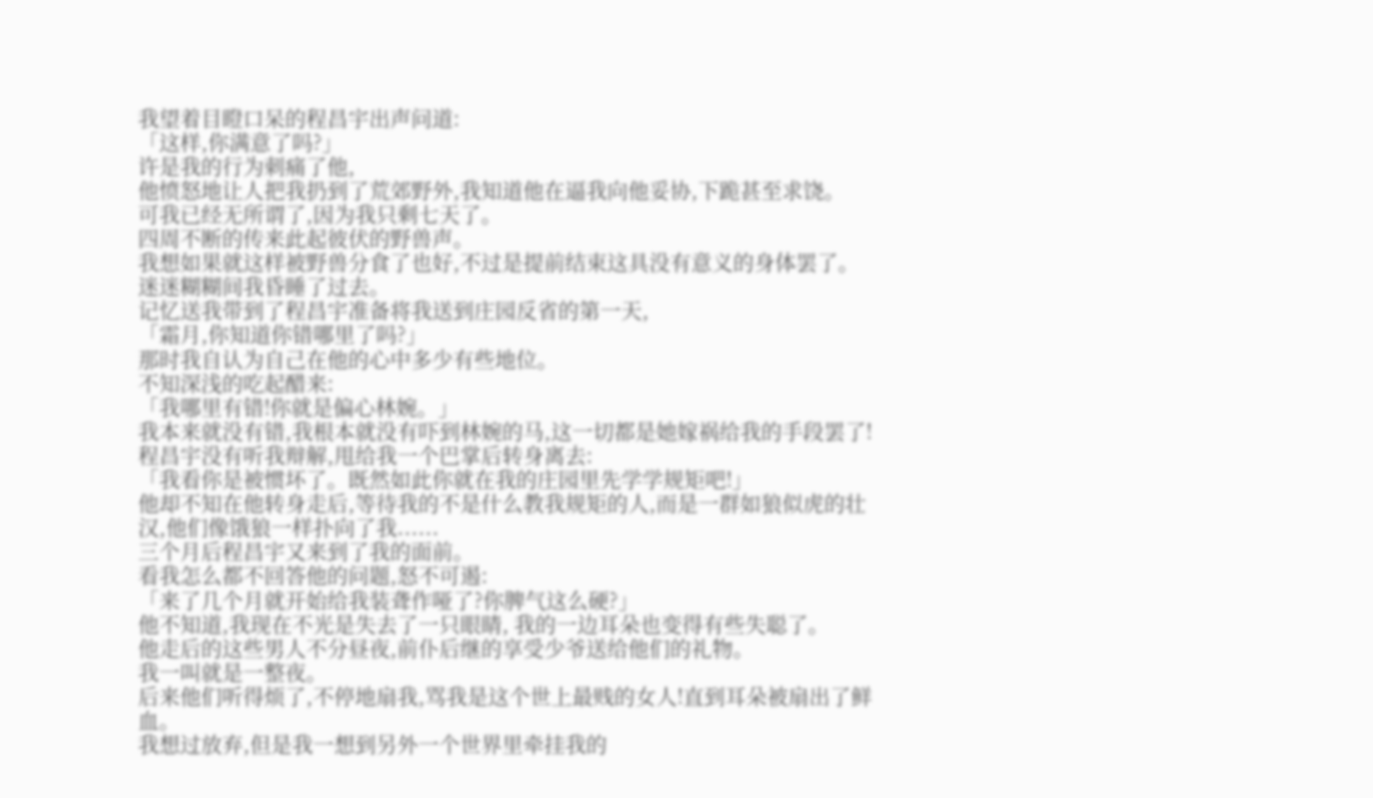我望着目瞪口呆的程昌宇出声问道:
「这样,你满意了吗?」
许是我的行为刺痛了他,
他愤怒地让人把我扔到了荒郊野外,我知道他在逼我向他妥协,下跪甚至求饶。
可我已经无所谓了,因为我只剩七天了。
四周不断的传来此起彼伏的野兽声。
我想如果就这样被野兽分食了也好,不过是提前结束这具没有意义的身体罢了。
迷迷糊糊间我昏睡了过去。
记忆送我带到了程昌宇准备将我送到庄园反省的第一天,
「霜月,你知道你错哪里了吗?」
那时我自认为自己在他的心中多少有些地位。
不知深浅的吃起醋来:
「我哪里有错!你就是偏心林婉。」
我本来就没有错,我根本就没有吓到林婉的马,这一切都是她嫁祸给我的手段罢了!
程昌宇没有听我辩解,甩给我一个巴掌后转身离去:
「我看你是被惯坏了。既然如此你就在我的庄园里先学学规矩吧!」
他却不知在他转身走后,等待我的不是什么教我规矩的人,而是一群如狼似虎的壮汉,他们像饿狼一样扑向了我......
三个月后程昌宇又来到了我的面前。
看我怎么都不回答他的问题,怒不可遏:
「来了几个月就开始给我装聋作哑了?你脾气这么硬?」
他不知道,我现在不光是失去了一只眼睛, 我的一边耳朵也变得有些失聪了。
他走后的这些男人不分昼夜,前仆后继的享受少爷送给他们的礼物。
我一叫就是一整夜。
后来他们听得烦了,不停地扇我,骂我是这个世上最贱的女人!直到耳朵被扇出了鲜血。
我想过放弃,但是我一想到另外一个世界里牵挂我的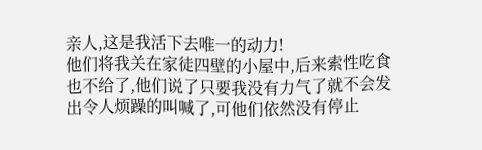亲人,这是我活下去唯一的动力!
他们将我关在家徒四壁的小屋中,后来索性吃食也不给了,他们说了只要我没有力气了就不会发出令人烦躁的叫喊了,可他们依然没有停止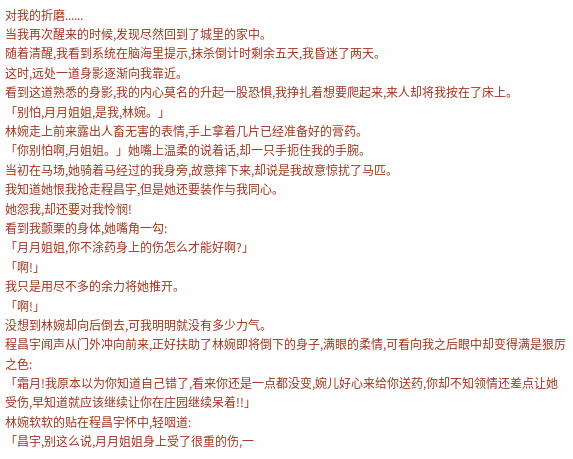对我的折磨......
当我再次醒来的时候,发现尽然回到了城里的家中。
随着清醒,我看到系统在脑海里提示,抹杀倒计时剩余五天,我昏迷了两天。
这时,远处一道身影逐渐向我靠近。
看到这道熟悉的身影,我的内心莫名的升起一股恐惧,我挣扎着想要爬起来,来人却将我按在了床上。
「别怕,月月姐姐,是我,林婉。」
林婉走上前来露出人畜无害的表情,手上拿着几片已经准备好的膏药。
「你别怕啊,月姐姐。」她嘴上温柔的说着话,却一只手扼住我的手腕。
当初在马场,她骑着马经过的我身旁,故意摔下来,却说是我故意惊扰了马匹。
我知道她恨我抢走程昌宇,但是她还要装作与我同心。
她怨我,却还要对我怜悯!
看到我颤栗的身体,她嘴角一勾:
「月月姐姐,你不涂药身上的伤怎么才能好啊?」
「啊!」
我只是用尽不多的余力将她推开。
「啊!」
没想到林婉却向后倒去,可我明明就没有多少力气。
程昌宇闻声从门外冲向前来,正好扶助了林婉即将倒下的身子,满眼的柔情,可看向我之后眼中却变得满是狠厉之色:
「霜月!我原本以为你知道自己错了,看来你还是一点都没变,婉儿好心来给你送药,你却不知领情还差点让她受伤,早知道就应该继续让你在庄园继续呆着!!」
林婉软软的贴在程昌宇怀中,轻咽道:
「昌宇,别这么说,月月姐姐身上受了很重的伤,一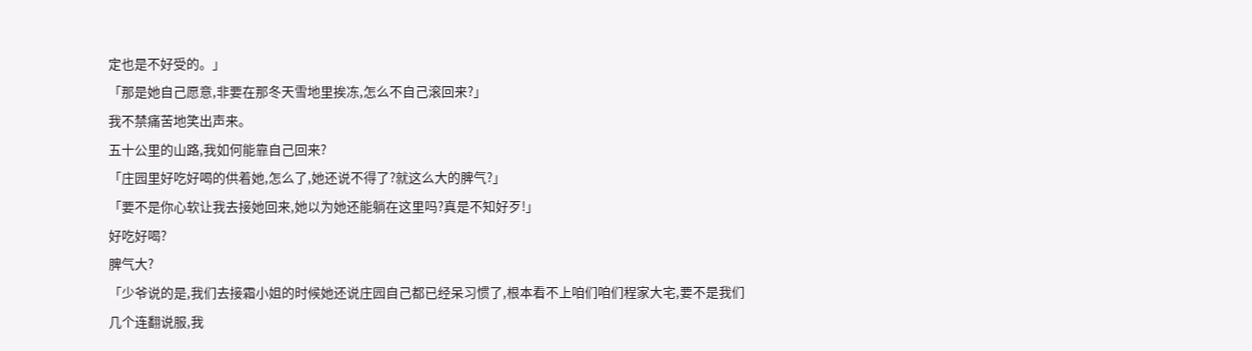定也是不好受的。」
「那是她自己愿意,非要在那冬天雪地里挨冻,怎么不自己滚回来?」
我不禁痛苦地笑出声来。
五十公里的山路,我如何能靠自己回来?
「庄园里好吃好喝的供着她,怎么了,她还说不得了?就这么大的脾气?」
「要不是你心软让我去接她回来,她以为她还能躺在这里吗?真是不知好歹!」
好吃好喝?
脾气大?
「少爷说的是,我们去接霜小姐的时候她还说庄园自己都已经呆习惯了,根本看不上咱们咱们程家大宅,要不是我们几个连翻说服,我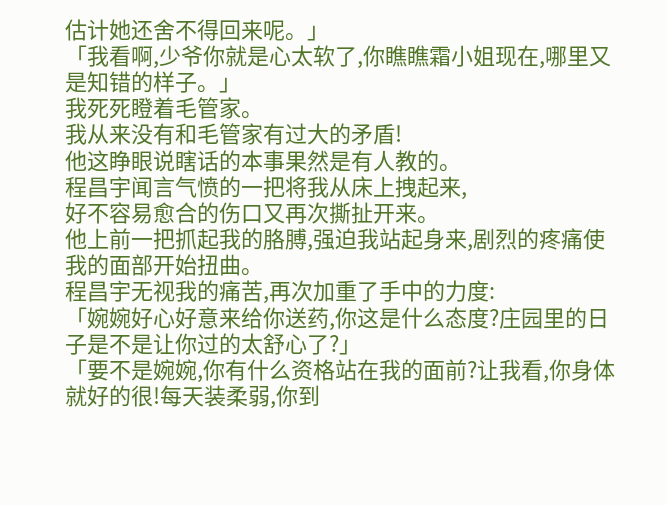估计她还舍不得回来呢。」
「我看啊,少爷你就是心太软了,你瞧瞧霜小姐现在,哪里又是知错的样子。」
我死死瞪着毛管家。
我从来没有和毛管家有过大的矛盾!
他这睁眼说瞎话的本事果然是有人教的。
程昌宇闻言气愤的一把将我从床上拽起来,
好不容易愈合的伤口又再次撕扯开来。
他上前一把抓起我的胳膊,强迫我站起身来,剧烈的疼痛使我的面部开始扭曲。
程昌宇无视我的痛苦,再次加重了手中的力度:
「婉婉好心好意来给你送药,你这是什么态度?庄园里的日子是不是让你过的太舒心了?」
「要不是婉婉,你有什么资格站在我的面前?让我看,你身体就好的很!每天装柔弱,你到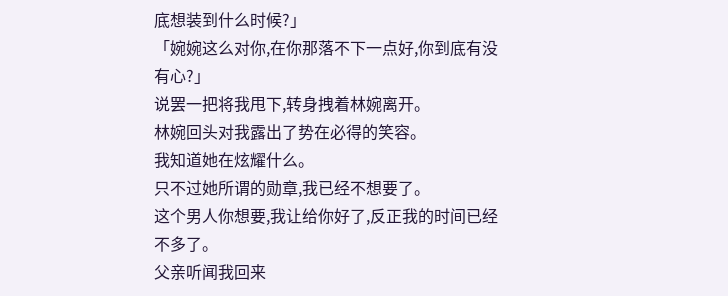底想装到什么时候?」
「婉婉这么对你,在你那落不下一点好,你到底有没有心?」
说罢一把将我甩下,转身拽着林婉离开。
林婉回头对我露出了势在必得的笑容。
我知道她在炫耀什么。
只不过她所谓的勋章,我已经不想要了。
这个男人你想要,我让给你好了,反正我的时间已经不多了。
父亲听闻我回来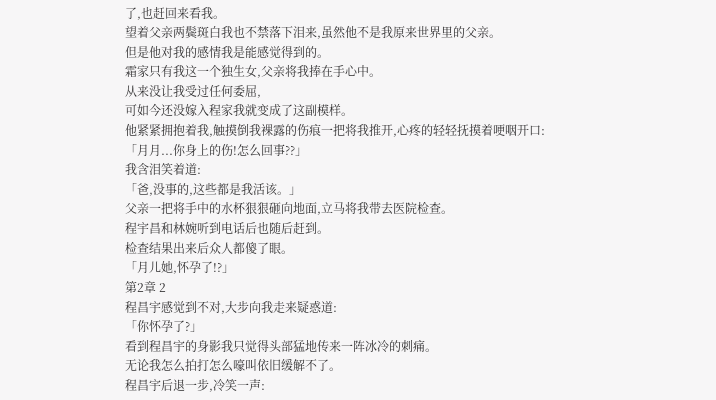了,也赶回来看我。
望着父亲两鬓斑白我也不禁落下泪来,虽然他不是我原来世界里的父亲。
但是他对我的感情我是能感觉得到的。
霜家只有我这一个独生女,父亲将我捧在手心中。
从来没让我受过任何委屈,
可如今还没嫁入程家我就变成了这副模样。
他紧紧拥抱着我,触摸倒我裸露的伤痕一把将我推开,心疼的轻轻抚摸着哽咽开口:
「月月...你身上的伤!怎么回事??」
我含泪笑着道:
「爸,没事的,这些都是我活该。」
父亲一把将手中的水杯狠狠砸向地面,立马将我带去医院检查。
程宇昌和林婉听到电话后也随后赶到。
检查结果出来后众人都傻了眼。
「月儿她,怀孕了!?」
第2章 2
程昌宇感觉到不对,大步向我走来疑惑道:
「你怀孕了?」
看到程昌宇的身影我只觉得头部猛地传来一阵冰冷的刺痛。
无论我怎么拍打怎么嚎叫依旧缓解不了。
程昌宇后退一步,冷笑一声: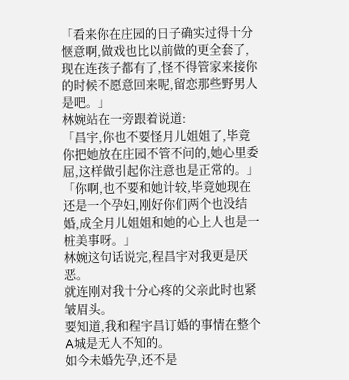「看来你在庄园的日子确实过得十分惬意啊,做戏也比以前做的更全套了,现在连孩子都有了,怪不得管家来接你的时候不愿意回来呢,留恋那些野男人是吧。」
林婉站在一旁跟着说道:
「昌宇,你也不要怪月儿姐姐了,毕竟你把她放在庄园不管不问的,她心里委屈,这样做引起你注意也是正常的。」
「你啊,也不要和她计较,毕竟她现在还是一个孕妇,刚好你们两个也没结婚,成全月儿姐姐和她的心上人也是一桩美事呀。」
林婉这句话说完,程昌宇对我更是厌恶。
就连刚对我十分心疼的父亲此时也紧皱眉头。
要知道,我和程宇昌订婚的事情在整个A城是无人不知的。
如今未婚先孕,还不是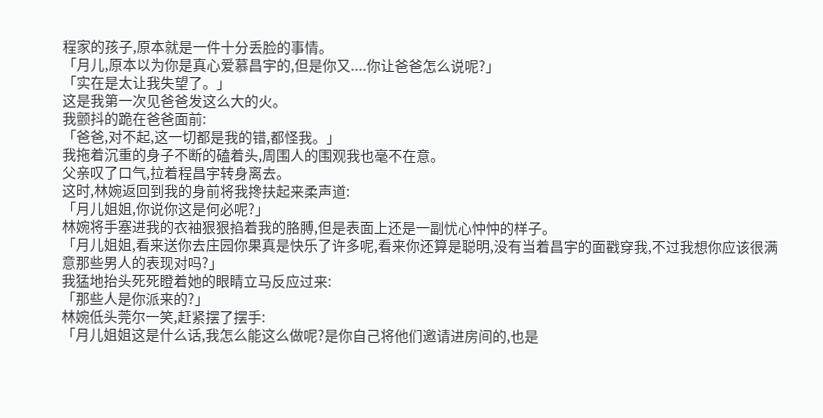程家的孩子,原本就是一件十分丢脸的事情。
「月儿,原本以为你是真心爱慕昌宇的,但是你又....你让爸爸怎么说呢?」
「实在是太让我失望了。」
这是我第一次见爸爸发这么大的火。
我颤抖的跪在爸爸面前:
「爸爸,对不起,这一切都是我的错,都怪我。」
我拖着沉重的身子不断的磕着头,周围人的围观我也毫不在意。
父亲叹了口气,拉着程昌宇转身离去。
这时,林婉返回到我的身前将我搀扶起来柔声道:
「月儿姐姐,你说你这是何必呢?」
林婉将手塞进我的衣袖狠狠掐着我的胳膊,但是表面上还是一副忧心忡忡的样子。
「月儿姐姐,看来送你去庄园你果真是快乐了许多呢,看来你还算是聪明,没有当着昌宇的面戳穿我,不过我想你应该很满意那些男人的表现对吗?」
我猛地抬头死死瞪着她的眼睛立马反应过来:
「那些人是你派来的?」
林婉低头莞尔一笑,赶紧摆了摆手:
「月儿姐姐这是什么话,我怎么能这么做呢?是你自己将他们邀请进房间的,也是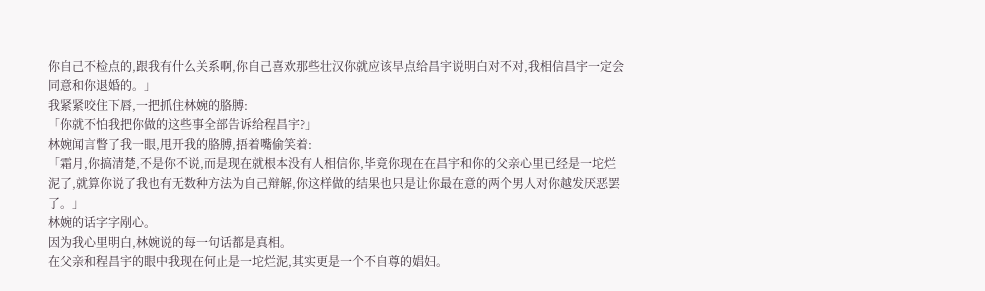你自己不检点的,跟我有什么关系啊,你自己喜欢那些壮汉你就应该早点给昌宇说明白对不对,我相信昌宇一定会同意和你退婚的。」
我紧紧咬住下唇,一把抓住林婉的胳膊:
「你就不怕我把你做的这些事全部告诉给程昌宇?」
林婉闻言瞥了我一眼,甩开我的胳膊,捂着嘴偷笑着:
「霜月,你搞清楚,不是你不说,而是现在就根本没有人相信你,毕竟你现在在昌宇和你的父亲心里已经是一坨烂泥了,就算你说了我也有无数种方法为自己辩解,你这样做的结果也只是让你最在意的两个男人对你越发厌恶罢了。」
林婉的话字字剐心。
因为我心里明白,林婉说的每一句话都是真相。
在父亲和程昌宇的眼中我现在何止是一坨烂泥,其实更是一个不自尊的娼妇。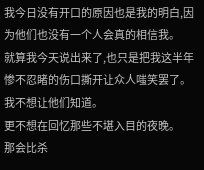我今日没有开口的原因也是我的明白,因为他们也没有一个人会真的相信我。
就算我今天说出来了,也只是把我这半年惨不忍睹的伤口撕开让众人嗤笑罢了。
我不想让他们知道。
更不想在回忆那些不堪入目的夜晚。
那会比杀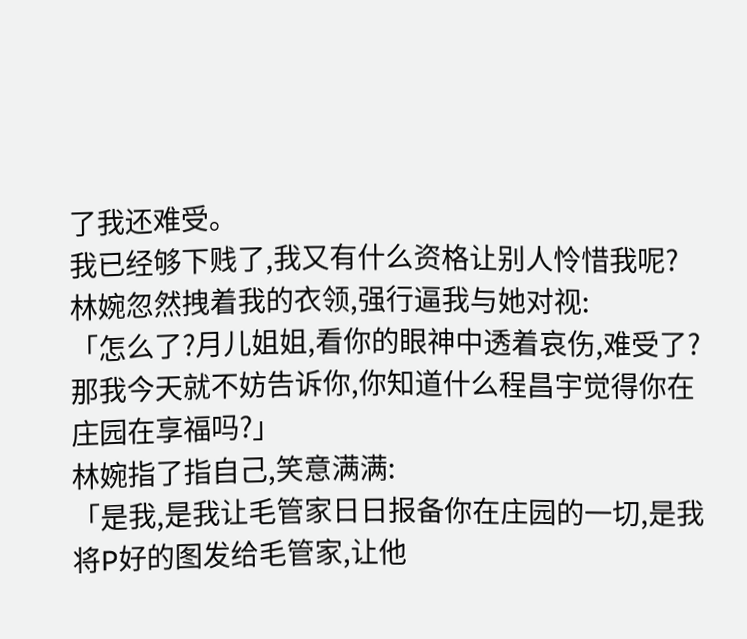了我还难受。
我已经够下贱了,我又有什么资格让别人怜惜我呢?
林婉忽然拽着我的衣领,强行逼我与她对视:
「怎么了?月儿姐姐,看你的眼神中透着哀伤,难受了?那我今天就不妨告诉你,你知道什么程昌宇觉得你在庄园在享福吗?」
林婉指了指自己,笑意满满:
「是我,是我让毛管家日日报备你在庄园的一切,是我将P好的图发给毛管家,让他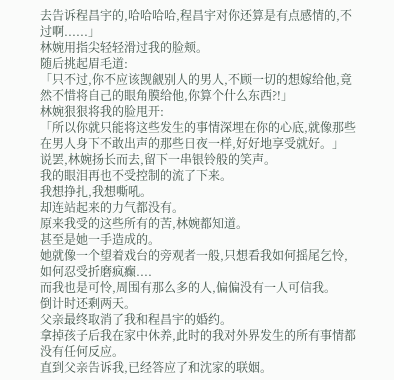去告诉程昌宇的,哈哈哈哈,程昌宇对你还算是有点感情的,不过啊......」
林婉用指尖轻轻滑过我的脸颊。
随后挑起眉毛道:
「只不过,你不应该觊觎别人的男人,不顾一切的想嫁给他,竟然不惜将自己的眼角膜给他,你算个什么东西?!」
林婉狠狠将我的脸甩开:
「所以你就只能将这些发生的事情深埋在你的心底,就像那些在男人身下不敢出声的那些日夜一样,好好地享受就好。」
说罢,林婉扬长而去,留下一串银铃般的笑声。
我的眼泪再也不受控制的流了下来。
我想挣扎,我想嘶吼。
却连站起来的力气都没有。
原来我受的这些所有的苦,林婉都知道。
甚至是她一手造成的。
她就像一个望着戏台的旁观者一般,只想看我如何摇尾乞怜,如何忍受折磨疯癫....
而我也是可怜,周围有那么多的人,偏偏没有一人可信我。
倒计时还剩两天。
父亲最终取消了我和程昌宇的婚约。
拿掉孩子后我在家中休养,此时的我对外界发生的所有事情都没有任何反应。
直到父亲告诉我,已经答应了和沈家的联姻。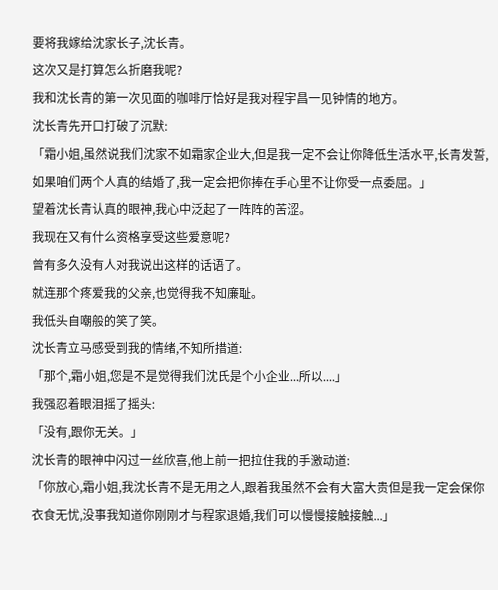要将我嫁给沈家长子,沈长青。
这次又是打算怎么折磨我呢?
我和沈长青的第一次见面的咖啡厅恰好是我对程宇昌一见钟情的地方。
沈长青先开口打破了沉默:
「霜小姐,虽然说我们沈家不如霜家企业大,但是我一定不会让你降低生活水平,长青发誓,如果咱们两个人真的结婚了,我一定会把你捧在手心里不让你受一点委屈。」
望着沈长青认真的眼神,我心中泛起了一阵阵的苦涩。
我现在又有什么资格享受这些爱意呢?
曾有多久没有人对我说出这样的话语了。
就连那个疼爱我的父亲,也觉得我不知廉耻。
我低头自嘲般的笑了笑。
沈长青立马感受到我的情绪,不知所措道:
「那个,霜小姐,您是不是觉得我们沈氏是个小企业...所以....」
我强忍着眼泪摇了摇头:
「没有,跟你无关。」
沈长青的眼神中闪过一丝欣喜,他上前一把拉住我的手激动道:
「你放心,霜小姐,我沈长青不是无用之人,跟着我虽然不会有大富大贵但是我一定会保你衣食无忧,没事我知道你刚刚才与程家退婚,我们可以慢慢接触接触...」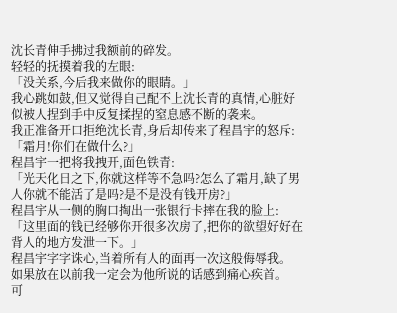沈长青伸手拂过我额前的碎发。
轻轻的抚摸着我的左眼:
「没关系,今后我来做你的眼睛。」
我心跳如鼓,但又觉得自己配不上沈长青的真情,心脏好似被人捏到手中反复揉捏的窒息感不断的袭来。
我正准备开口拒绝沈长青,身后却传来了程昌宇的怒斥:
「霜月!你们在做什么?」
程昌宇一把将我拽开,面色铁青:
「光天化日之下,你就这样等不急吗?怎么了霜月,缺了男人你就不能活了是吗?是不是没有钱开房?」
程昌宇从一侧的胸口掏出一张银行卡摔在我的脸上:
「这里面的钱已经够你开很多次房了,把你的欲望好好在背人的地方发泄一下。」
程昌宇字字诛心,当着所有人的面再一次这般侮辱我。
如果放在以前我一定会为他所说的话感到痛心疾首。
可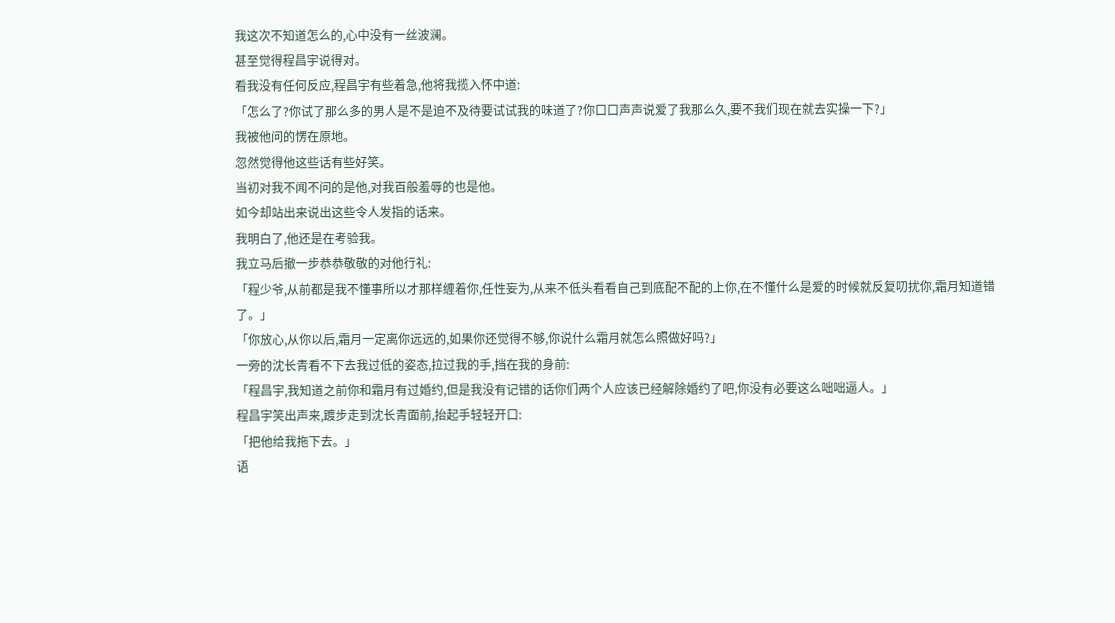我这次不知道怎么的,心中没有一丝波澜。
甚至觉得程昌宇说得对。
看我没有任何反应,程昌宇有些着急,他将我揽入怀中道:
「怎么了?你试了那么多的男人是不是迫不及待要试试我的味道了?你口口声声说爱了我那么久,要不我们现在就去实操一下?」
我被他问的愣在原地。
忽然觉得他这些话有些好笑。
当初对我不闻不问的是他,对我百般羞辱的也是他。
如今却站出来说出这些令人发指的话来。
我明白了,他还是在考验我。
我立马后撤一步恭恭敬敬的对他行礼:
「程少爷,从前都是我不懂事所以才那样缠着你,任性妄为,从来不低头看看自己到底配不配的上你,在不懂什么是爱的时候就反复叨扰你,霜月知道错了。」
「你放心,从你以后,霜月一定离你远远的,如果你还觉得不够,你说什么霜月就怎么照做好吗?」
一旁的沈长青看不下去我过低的姿态,拉过我的手,挡在我的身前:
「程昌宇,我知道之前你和霜月有过婚约,但是我没有记错的话你们两个人应该已经解除婚约了吧,你没有必要这么咄咄逼人。」
程昌宇笑出声来,踱步走到沈长青面前,抬起手轻轻开口:
「把他给我拖下去。」
语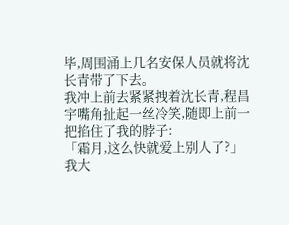毕,周围涌上几名安保人员就将沈长青带了下去。
我冲上前去紧紧拽着沈长青,程昌宇嘴角扯起一丝冷笑,随即上前一把掐住了我的脖子:
「霜月,这么快就爱上别人了?」
我大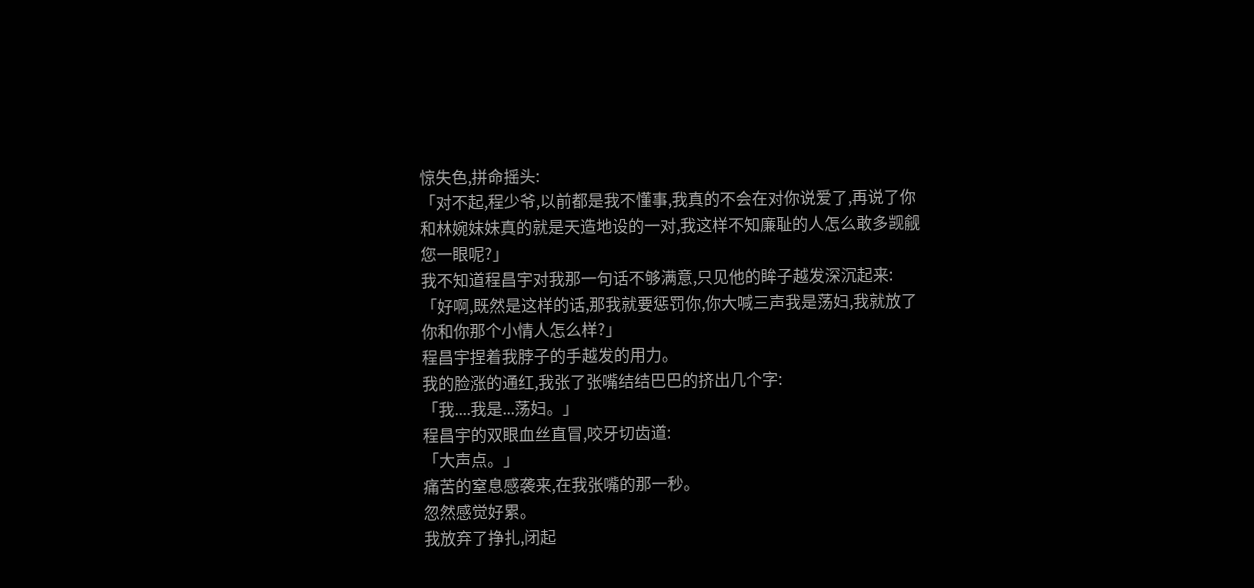惊失色,拼命摇头:
「对不起,程少爷,以前都是我不懂事,我真的不会在对你说爱了,再说了你和林婉妹妹真的就是天造地设的一对,我这样不知廉耻的人怎么敢多觊觎您一眼呢?」
我不知道程昌宇对我那一句话不够满意,只见他的眸子越发深沉起来:
「好啊,既然是这样的话,那我就要惩罚你,你大喊三声我是荡妇,我就放了你和你那个小情人怎么样?」
程昌宇捏着我脖子的手越发的用力。
我的脸涨的通红,我张了张嘴结结巴巴的挤出几个字:
「我....我是...荡妇。」
程昌宇的双眼血丝直冒,咬牙切齿道:
「大声点。」
痛苦的窒息感袭来,在我张嘴的那一秒。
忽然感觉好累。
我放弃了挣扎,闭起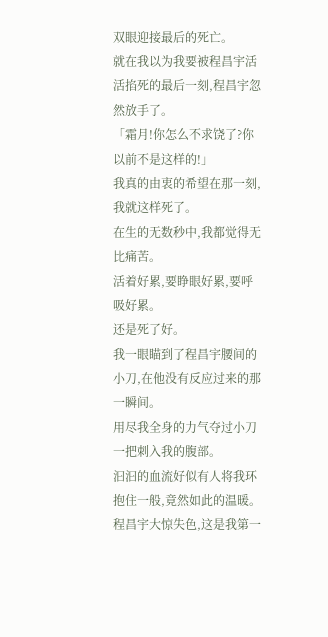双眼迎接最后的死亡。
就在我以为我要被程昌宇活活掐死的最后一刻,程昌宇忽然放手了。
「霜月!你怎么不求饶了?你以前不是这样的!」
我真的由衷的希望在那一刻,我就这样死了。
在生的无数秒中,我都觉得无比痛苦。
活着好累,要睁眼好累,要呼吸好累。
还是死了好。
我一眼瞄到了程昌宇腰间的小刀,在他没有反应过来的那一瞬间。
用尽我全身的力气夺过小刀一把刺入我的腹部。
汩汩的血流好似有人将我环抱住一般,竟然如此的温暖。
程昌宇大惊失色,这是我第一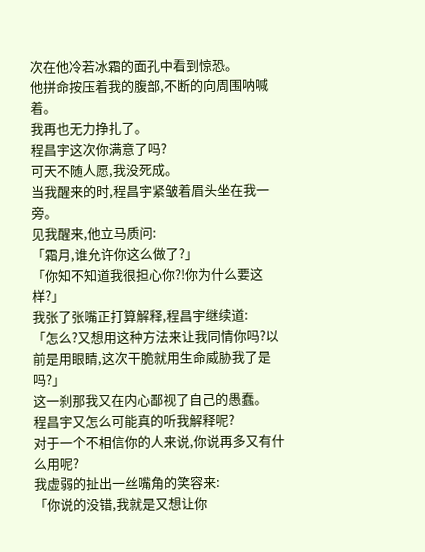次在他冷若冰霜的面孔中看到惊恐。
他拼命按压着我的腹部,不断的向周围呐喊着。
我再也无力挣扎了。
程昌宇这次你满意了吗?
可天不随人愿,我没死成。
当我醒来的时,程昌宇紧皱着眉头坐在我一旁。
见我醒来,他立马质问:
「霜月,谁允许你这么做了?」
「你知不知道我很担心你?!你为什么要这样?」
我张了张嘴正打算解释,程昌宇继续道:
「怎么?又想用这种方法来让我同情你吗?以前是用眼睛,这次干脆就用生命威胁我了是吗?」
这一刹那我又在内心鄙视了自己的愚蠢。
程昌宇又怎么可能真的听我解释呢?
对于一个不相信你的人来说,你说再多又有什么用呢?
我虚弱的扯出一丝嘴角的笑容来:
「你说的没错,我就是又想让你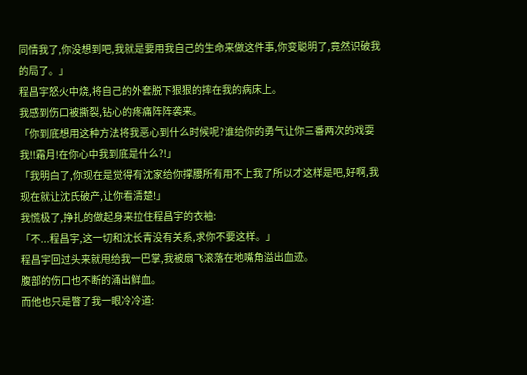同情我了,你没想到吧,我就是要用我自己的生命来做这件事,你变聪明了,竟然识破我的局了。」
程昌宇怒火中烧,将自己的外套脱下狠狠的摔在我的病床上。
我感到伤口被撕裂,钻心的疼痛阵阵袭来。
「你到底想用这种方法将我恶心到什么时候呢?谁给你的勇气让你三番两次的戏耍我!!霜月!在你心中我到底是什么?!」
「我明白了,你现在是觉得有沈家给你撑腰所有用不上我了所以才这样是吧,好啊,我现在就让沈氏破产,让你看清楚!」
我慌极了,挣扎的做起身来拉住程昌宇的衣袖:
「不...程昌宇,这一切和沈长青没有关系,求你不要这样。」
程昌宇回过头来就甩给我一巴掌,我被扇飞滚落在地嘴角溢出血迹。
腹部的伤口也不断的涌出鲜血。
而他也只是瞥了我一眼冷冷道: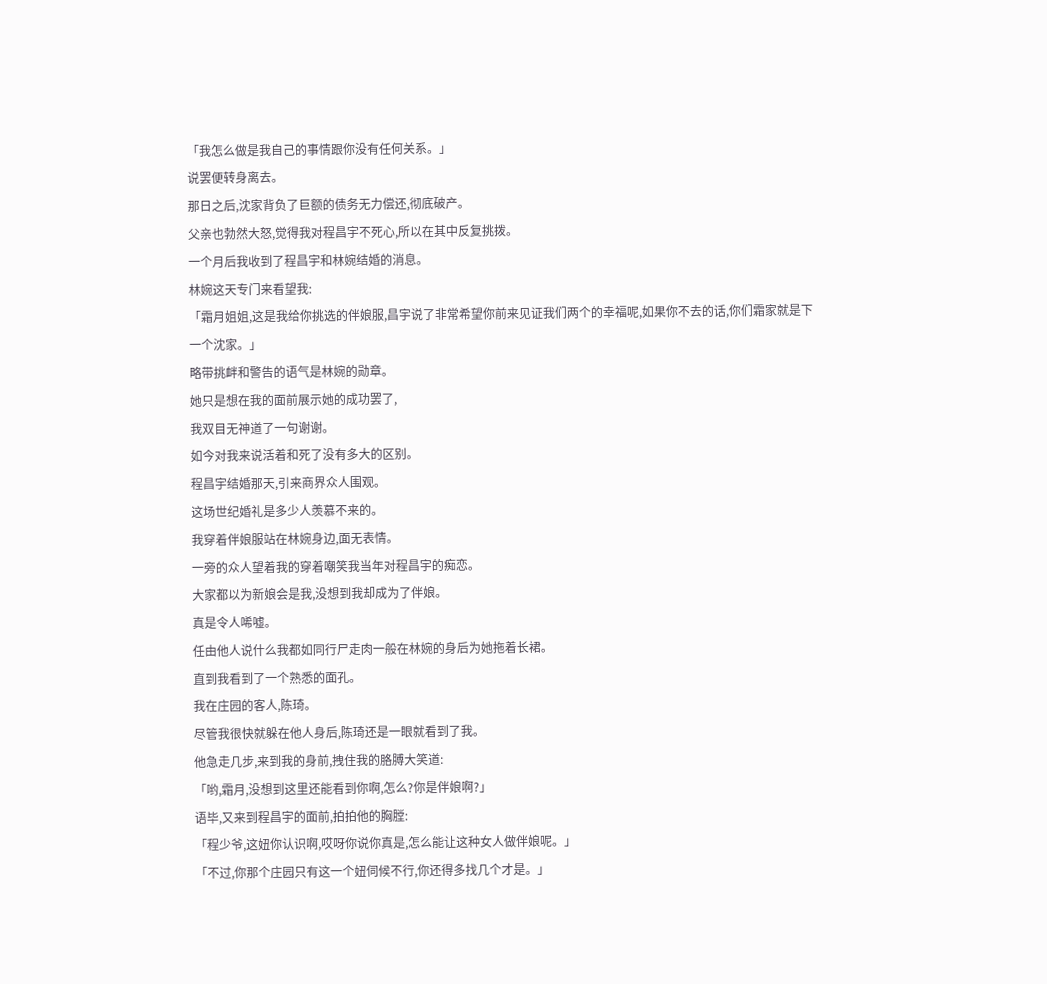「我怎么做是我自己的事情跟你没有任何关系。」
说罢便转身离去。
那日之后,沈家背负了巨额的债务无力偿还,彻底破产。
父亲也勃然大怒,觉得我对程昌宇不死心,所以在其中反复挑拨。
一个月后我收到了程昌宇和林婉结婚的消息。
林婉这天专门来看望我:
「霜月姐姐,这是我给你挑选的伴娘服,昌宇说了非常希望你前来见证我们两个的幸福呢,如果你不去的话,你们霜家就是下一个沈家。」
略带挑衅和警告的语气是林婉的勋章。
她只是想在我的面前展示她的成功罢了,
我双目无神道了一句谢谢。
如今对我来说活着和死了没有多大的区别。
程昌宇结婚那天,引来商界众人围观。
这场世纪婚礼是多少人羡慕不来的。
我穿着伴娘服站在林婉身边,面无表情。
一旁的众人望着我的穿着嘲笑我当年对程昌宇的痴恋。
大家都以为新娘会是我,没想到我却成为了伴娘。
真是令人唏嘘。
任由他人说什么我都如同行尸走肉一般在林婉的身后为她拖着长裙。
直到我看到了一个熟悉的面孔。
我在庄园的客人,陈琦。
尽管我很快就躲在他人身后,陈琦还是一眼就看到了我。
他急走几步,来到我的身前,拽住我的胳膊大笑道:
「哟,霜月,没想到这里还能看到你啊,怎么?你是伴娘啊?」
语毕,又来到程昌宇的面前,拍拍他的胸膛:
「程少爷,这妞你认识啊,哎呀你说你真是,怎么能让这种女人做伴娘呢。」
「不过,你那个庄园只有这一个妞伺候不行,你还得多找几个才是。」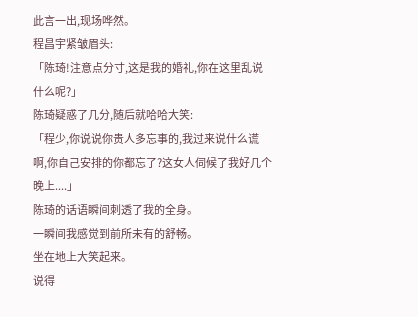此言一出,现场哗然。
程昌宇紧皱眉头:
「陈琦!注意点分寸,这是我的婚礼,你在这里乱说什么呢?」
陈琦疑惑了几分,随后就哈哈大笑:
「程少,你说说你贵人多忘事的,我过来说什么谎啊,你自己安排的你都忘了?这女人伺候了我好几个晚上....」
陈琦的话语瞬间刺透了我的全身。
一瞬间我感觉到前所未有的舒畅。
坐在地上大笑起来。
说得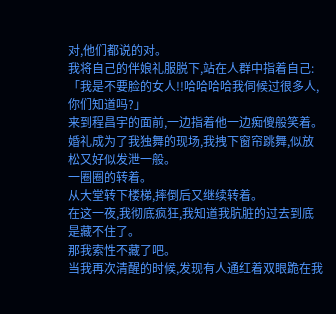对,他们都说的对。
我将自己的伴娘礼服脱下,站在人群中指着自己:
「我是不要脸的女人!!哈哈哈哈我伺候过很多人,你们知道吗?」
来到程昌宇的面前,一边指着他一边痴傻般笑着。
婚礼成为了我独舞的现场,我拽下窗帘跳舞,似放松又好似发泄一般。
一圈圈的转着。
从大堂转下楼梯,摔倒后又继续转着。
在这一夜,我彻底疯狂,我知道我肮脏的过去到底是藏不住了。
那我索性不藏了吧。
当我再次清醒的时候,发现有人通红着双眼跪在我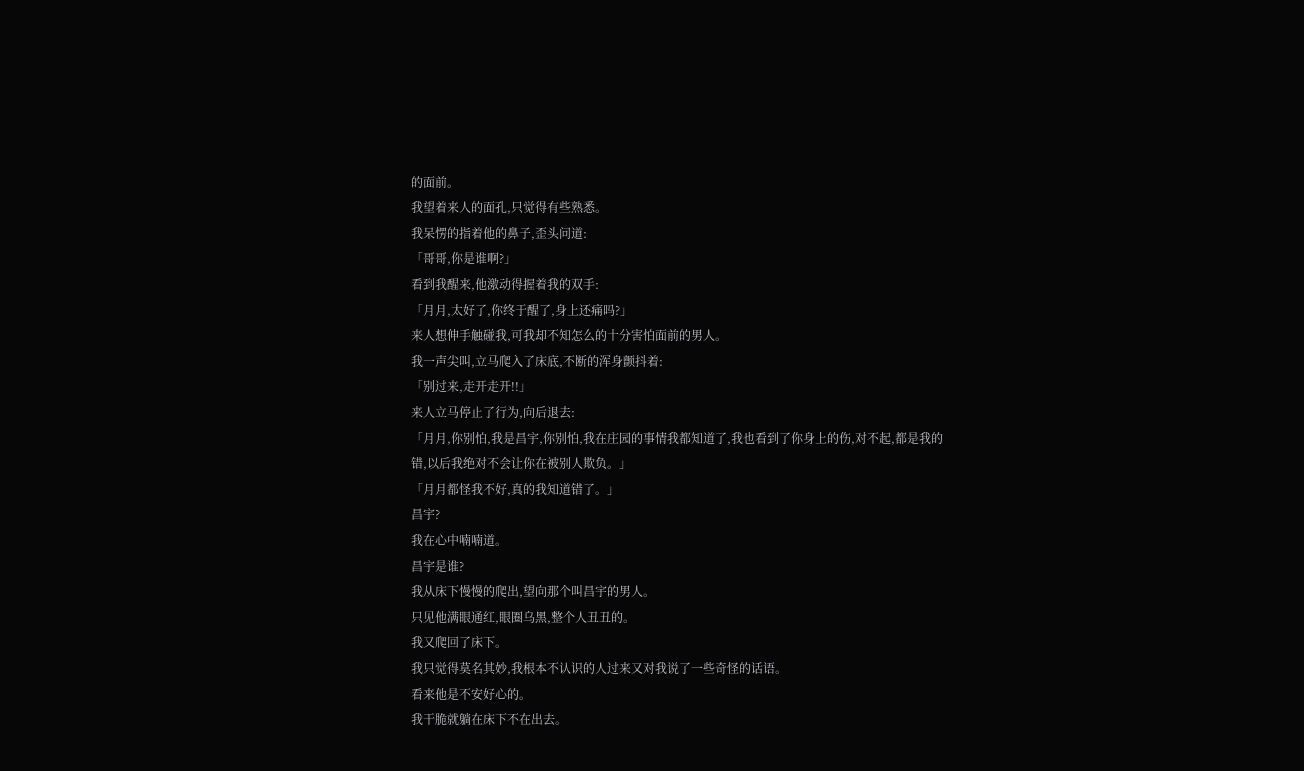的面前。
我望着来人的面孔,只觉得有些熟悉。
我呆愣的指着他的鼻子,歪头问道:
「哥哥,你是谁啊?」
看到我醒来,他激动得握着我的双手:
「月月,太好了,你终于醒了,身上还痛吗?」
来人想伸手触碰我,可我却不知怎么的十分害怕面前的男人。
我一声尖叫,立马爬入了床底,不断的浑身颤抖着:
「别过来,走开走开!!」
来人立马停止了行为,向后退去:
「月月,你别怕,我是昌宇,你别怕,我在庄园的事情我都知道了,我也看到了你身上的伤,对不起,都是我的错,以后我绝对不会让你在被别人欺负。」
「月月都怪我不好,真的我知道错了。」
昌宇?
我在心中喃喃道。
昌宇是谁?
我从床下慢慢的爬出,望向那个叫昌宇的男人。
只见他满眼通红,眼圈乌黑,整个人丑丑的。
我又爬回了床下。
我只觉得莫名其妙,我根本不认识的人过来又对我说了一些奇怪的话语。
看来他是不安好心的。
我干脆就躺在床下不在出去。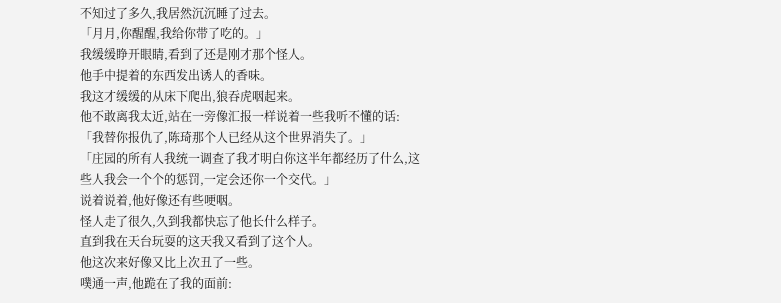不知过了多久,我居然沉沉睡了过去。
「月月,你醒醒,我给你带了吃的。」
我缓缓睁开眼睛,看到了还是刚才那个怪人。
他手中提着的东西发出诱人的香味。
我这才缓缓的从床下爬出,狼吞虎咽起来。
他不敢离我太近,站在一旁像汇报一样说着一些我听不懂的话:
「我替你报仇了,陈琦那个人已经从这个世界消失了。」
「庄园的所有人我统一调查了我才明白你这半年都经历了什么,这些人我会一个个的惩罚,一定会还你一个交代。」
说着说着,他好像还有些哽咽。
怪人走了很久,久到我都快忘了他长什么样子。
直到我在天台玩耍的这天我又看到了这个人。
他这次来好像又比上次丑了一些。
噗通一声,他跪在了我的面前: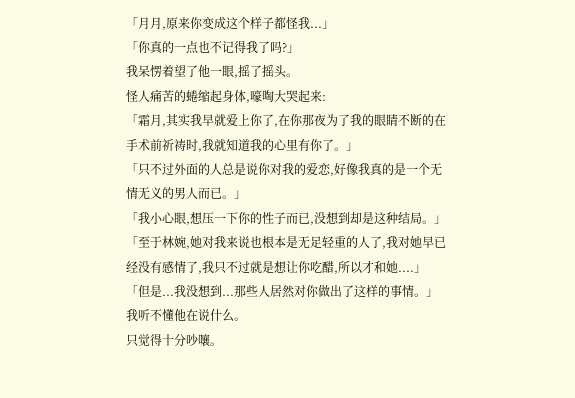「月月,原来你变成这个样子都怪我...」
「你真的一点也不记得我了吗?」
我呆愣着望了他一眼,摇了摇头。
怪人痛苦的蜷缩起身体,嚎啕大哭起来:
「霜月,其实我早就爱上你了,在你那夜为了我的眼睛不断的在手术前祈祷时,我就知道我的心里有你了。」
「只不过外面的人总是说你对我的爱恋,好像我真的是一个无情无义的男人而已。」
「我小心眼,想压一下你的性子而已,没想到却是这种结局。」
「至于林婉,她对我来说也根本是无足轻重的人了,我对她早已经没有感情了,我只不过就是想让你吃醋,所以才和她....」
「但是...我没想到...那些人居然对你做出了这样的事情。」
我听不懂他在说什么。
只觉得十分吵嚷。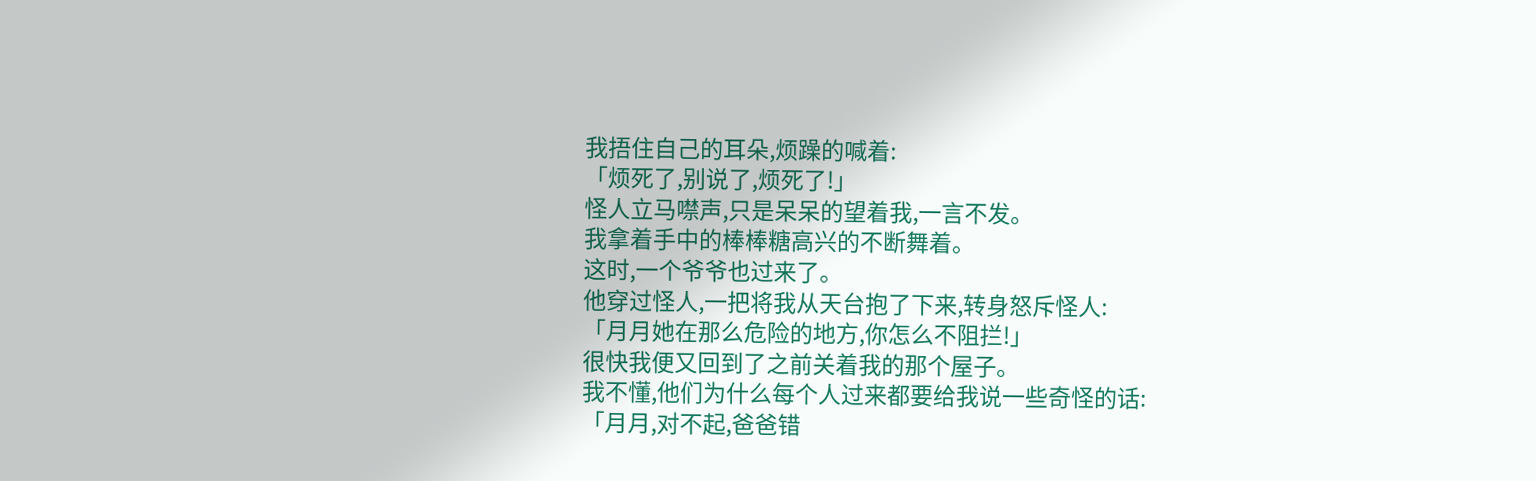我捂住自己的耳朵,烦躁的喊着:
「烦死了,别说了,烦死了!」
怪人立马噤声,只是呆呆的望着我,一言不发。
我拿着手中的棒棒糖高兴的不断舞着。
这时,一个爷爷也过来了。
他穿过怪人,一把将我从天台抱了下来,转身怒斥怪人:
「月月她在那么危险的地方,你怎么不阻拦!」
很快我便又回到了之前关着我的那个屋子。
我不懂,他们为什么每个人过来都要给我说一些奇怪的话:
「月月,对不起,爸爸错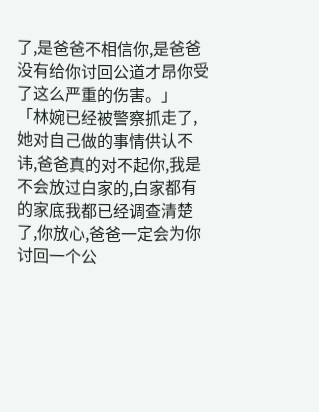了,是爸爸不相信你,是爸爸没有给你讨回公道才昂你受了这么严重的伤害。」
「林婉已经被警察抓走了,她对自己做的事情供认不讳,爸爸真的对不起你,我是不会放过白家的,白家都有的家底我都已经调查清楚了,你放心,爸爸一定会为你讨回一个公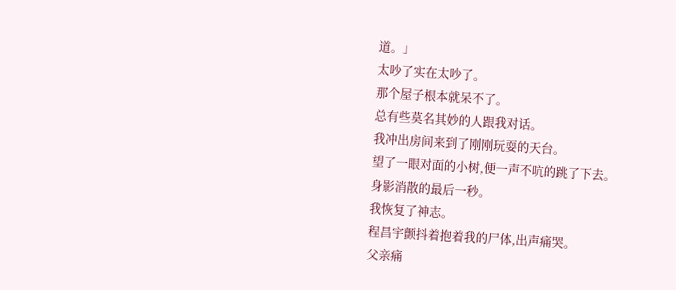道。」
太吵了实在太吵了。
那个屋子根本就呆不了。
总有些莫名其妙的人跟我对话。
我冲出房间来到了刚刚玩耍的天台。
望了一眼对面的小树,便一声不吭的跳了下去。
身影消散的最后一秒。
我恢复了神志。
程昌宇颤抖着抱着我的尸体,出声痛哭。
父亲痛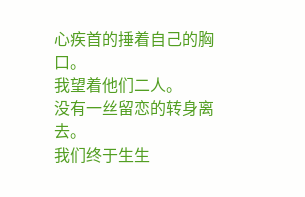心疾首的捶着自己的胸口。
我望着他们二人。
没有一丝留恋的转身离去。
我们终于生生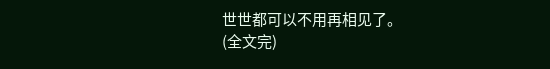世世都可以不用再相见了。
(全文完)